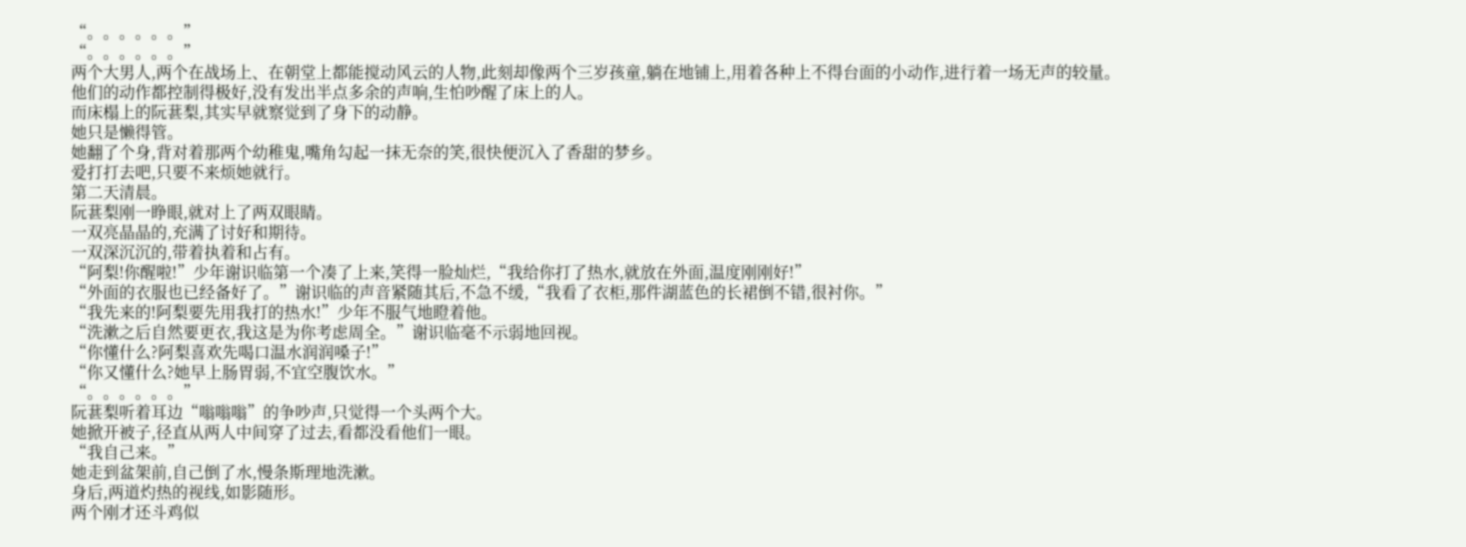“。。。。。。”
“。。。。。。”
两个大男人,两个在战场上、在朝堂上都能搅动风云的人物,此刻却像两个三岁孩童,躺在地铺上,用着各种上不得台面的小动作,进行着一场无声的较量。
他们的动作都控制得极好,没有发出半点多余的声响,生怕吵醒了床上的人。
而床榻上的阮葚梨,其实早就察觉到了身下的动静。
她只是懒得管。
她翻了个身,背对着那两个幼稚鬼,嘴角勾起一抹无奈的笑,很快便沉入了香甜的梦乡。
爱打打去吧,只要不来烦她就行。
第二天清晨。
阮葚梨刚一睁眼,就对上了两双眼睛。
一双亮晶晶的,充满了讨好和期待。
一双深沉沉的,带着执着和占有。
“阿梨!你醒啦!”少年谢识临第一个凑了上来,笑得一脸灿烂,“我给你打了热水,就放在外面,温度刚刚好!”
“外面的衣服也已经备好了。”谢识临的声音紧随其后,不急不缓,“我看了衣柜,那件湖蓝色的长裙倒不错,很衬你。”
“我先来的!阿梨要先用我打的热水!”少年不服气地瞪着他。
“洗漱之后自然要更衣,我这是为你考虑周全。”谢识临毫不示弱地回视。
“你懂什么?阿梨喜欢先喝口温水润润嗓子!”
“你又懂什么?她早上肠胃弱,不宜空腹饮水。”
“。。。。。。”
阮葚梨听着耳边“嗡嗡嗡”的争吵声,只觉得一个头两个大。
她掀开被子,径直从两人中间穿了过去,看都没看他们一眼。
“我自己来。”
她走到盆架前,自己倒了水,慢条斯理地洗漱。
身后,两道灼热的视线,如影随形。
两个刚才还斗鸡似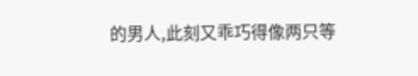的男人,此刻又乖巧得像两只等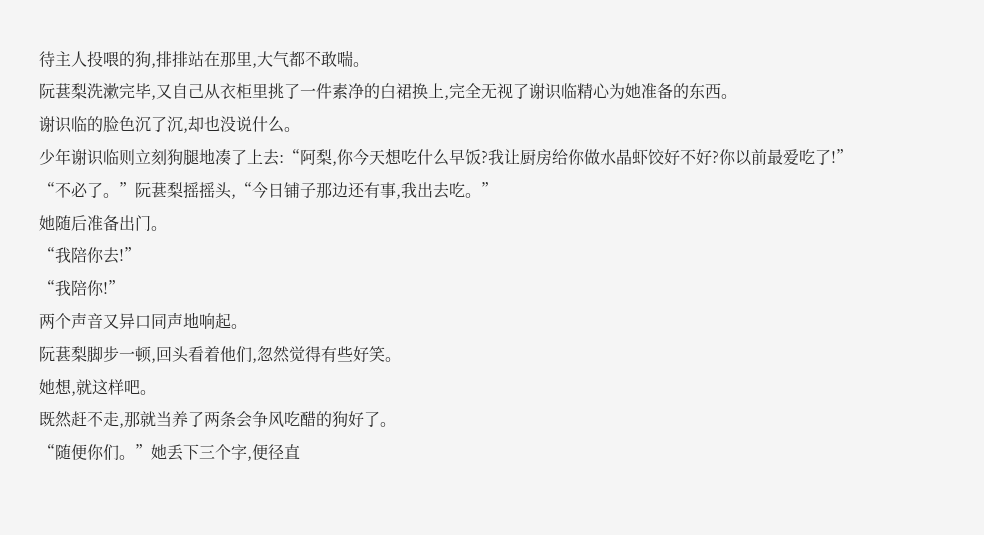待主人投喂的狗,排排站在那里,大气都不敢喘。
阮葚梨洗漱完毕,又自己从衣柜里挑了一件素净的白裙换上,完全无视了谢识临精心为她准备的东西。
谢识临的脸色沉了沉,却也没说什么。
少年谢识临则立刻狗腿地凑了上去:“阿梨,你今天想吃什么早饭?我让厨房给你做水晶虾饺好不好?你以前最爱吃了!”
“不必了。”阮葚梨摇摇头,“今日铺子那边还有事,我出去吃。”
她随后准备出门。
“我陪你去!”
“我陪你!”
两个声音又异口同声地响起。
阮葚梨脚步一顿,回头看着他们,忽然觉得有些好笑。
她想,就这样吧。
既然赶不走,那就当养了两条会争风吃醋的狗好了。
“随便你们。”她丢下三个字,便径直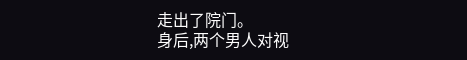走出了院门。
身后,两个男人对视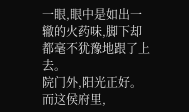一眼,眼中是如出一辙的火药味,脚下却都毫不犹豫地跟了上去。
院门外,阳光正好。
而这侯府里,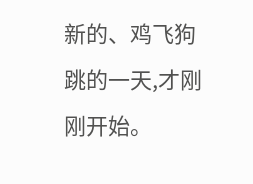新的、鸡飞狗跳的一天,才刚刚开始。